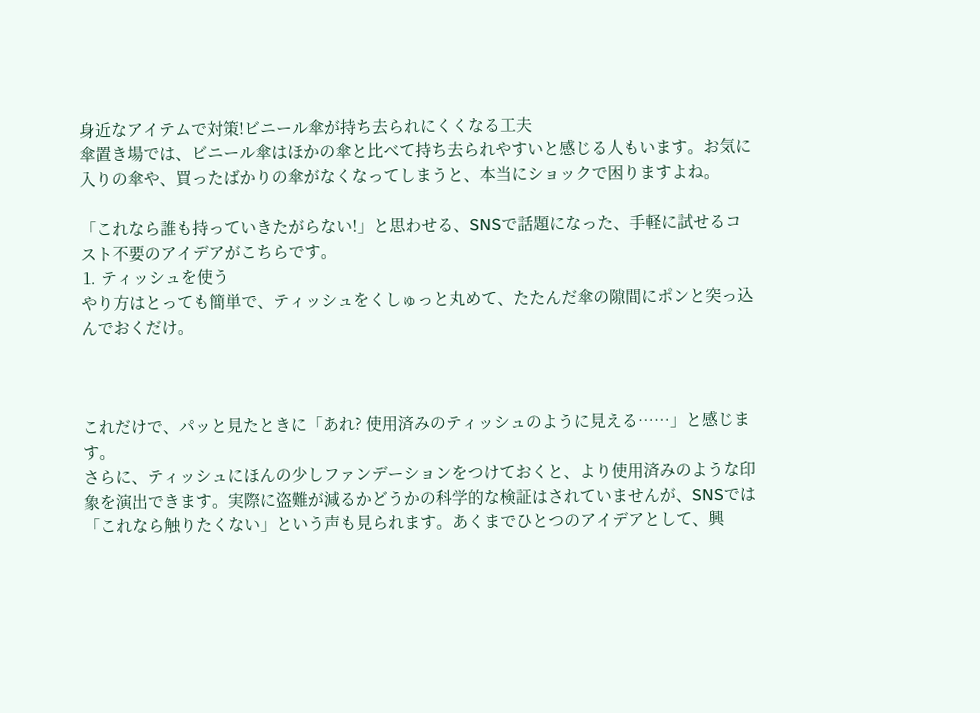身近なアイテムで対策!ビニール傘が持ち去られにくくなる工夫
傘置き場では、ビニール傘はほかの傘と比べて持ち去られやすいと感じる人もいます。お気に入りの傘や、買ったばかりの傘がなくなってしまうと、本当にショックで困りますよね。

「これなら誰も持っていきたがらない!」と思わせる、SNSで話題になった、手軽に試せるコスト不要のアイデアがこちらです。
⒈ ティッシュを使う
やり方はとっても簡単で、ティッシュをくしゅっと丸めて、たたんだ傘の隙間にポンと突っ込んでおくだけ。



これだけで、パッと見たときに「あれ? 使用済みのティッシュのように見える……」と感じます。
さらに、ティッシュにほんの少しファンデーションをつけておくと、より使用済みのような印象を演出できます。実際に盗難が減るかどうかの科学的な検証はされていませんが、SNSでは「これなら触りたくない」という声も見られます。あくまでひとつのアイデアとして、興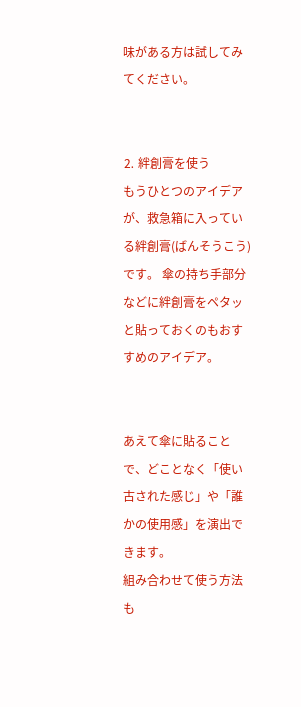味がある方は試してみてください。


⒉ 絆創膏を使う
もうひとつのアイデアが、救急箱に入っている絆創膏(ばんそうこう)です。 傘の持ち手部分などに絆創膏をペタッと貼っておくのもおすすめのアイデア。


あえて傘に貼ることで、どことなく「使い古された感じ」や「誰かの使用感」を演出できます。
組み合わせて使う方法も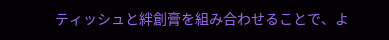ティッシュと絆創膏を組み合わせることで、よ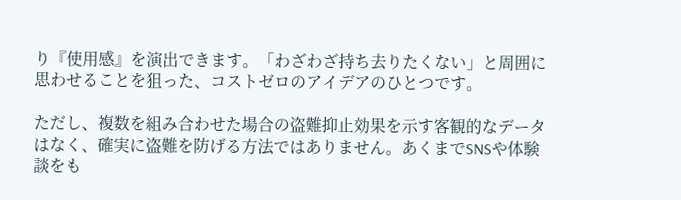り『使用感』を演出できます。「わざわざ持ち去りたくない」と周囲に思わせることを狙った、コストゼロのアイデアのひとつです。

ただし、複数を組み合わせた場合の盗難抑止効果を示す客観的なデータはなく、確実に盗難を防げる方法ではありません。あくまでSNSや体験談をも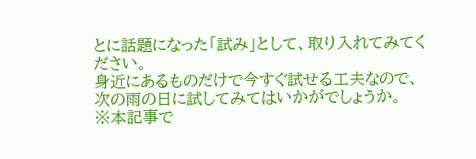とに話題になった「試み」として、取り入れてみてください。
身近にあるものだけで今すぐ試せる工夫なので、次の雨の日に試してみてはいかがでしょうか。
※本記事で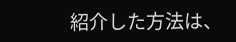紹介した方法は、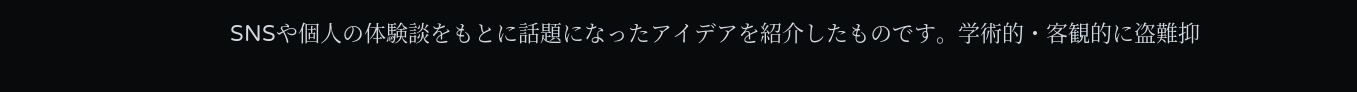SNSや個人の体験談をもとに話題になったアイデアを紹介したものです。学術的・客観的に盗難抑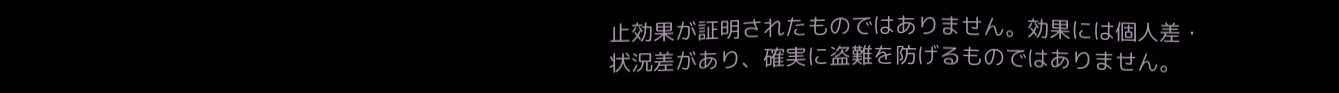止効果が証明されたものではありません。効果には個人差・状況差があり、確実に盗難を防げるものではありません。